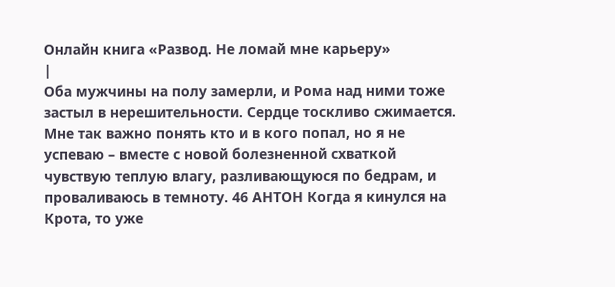Онлайн книга «Развод. Не ломай мне карьеру»
|
Оба мужчины на полу замерли, и Рома над ними тоже застыл в нерешительности. Сердце тоскливо сжимается. Мне так важно понять кто и в кого попал, но я не успеваю – вместе с новой болезненной схваткой чувствую теплую влагу, разливающуюся по бедрам, и проваливаюсь в темноту. 46 АНТОН Когда я кинулся на Крота, то уже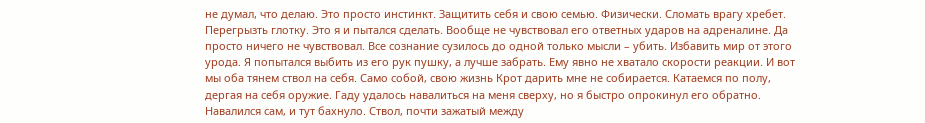не думал, что делаю. Это просто инстинкт. Защитить себя и свою семью. Физически. Сломать врагу хребет. Перегрызть глотку. Это я и пытался сделать. Вообще не чувствовал его ответных ударов на адреналине. Да просто ничего не чувствовал. Все сознание сузилось до одной только мысли – убить. Избавить мир от этого урода. Я попытался выбить из его рук пушку, а лучше забрать. Ему явно не хватало скорости реакции. И вот мы оба тянем ствол на себя. Само собой, свою жизнь Крот дарить мне не собирается. Катаемся по полу, дергая на себя оружие. Гаду удалось навалиться на меня сверху, но я быстро опрокинул его обратно. Навалился сам, и тут бахнуло. Ствол, почти зажатый между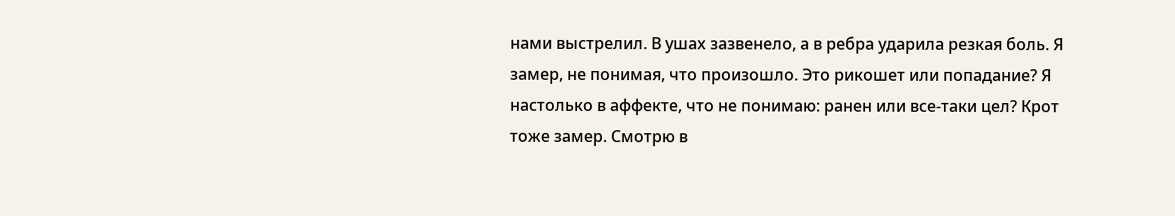нами выстрелил. В ушах зазвенело, а в ребра ударила резкая боль. Я замер, не понимая, что произошло. Это рикошет или попадание? Я настолько в аффекте, что не понимаю: ранен или все-таки цел? Крот тоже замер. Смотрю в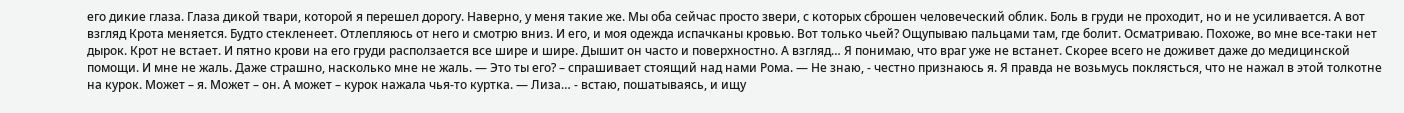его дикие глаза. Глаза дикой твари, которой я перешел дорогу. Наверно, у меня такие же. Мы оба сейчас просто звери, с которых сброшен человеческий облик. Боль в груди не проходит, но и не усиливается. А вот взгляд Крота меняется. Будто стекленеет. Отлепляюсь от него и смотрю вниз. И его, и моя одежда испачканы кровью. Вот только чьей? Ощупываю пальцами там, где болит. Осматриваю. Похоже, во мне все-таки нет дырок. Крот не встает. И пятно крови на его груди расползается все шире и шире. Дышит он часто и поверхностно. А взгляд… Я понимаю, что враг уже не встанет. Скорее всего не доживет даже до медицинской помощи. И мне не жаль. Даже страшно, насколько мне не жаль. — Это ты его? – спрашивает стоящий над нами Рома. — Не знаю, - честно признаюсь я. Я правда не возьмусь поклясться, что не нажал в этой толкотне на курок. Может – я. Может – он. А может – курок нажала чья-то куртка. — Лиза… - встаю, пошатываясь, и ищу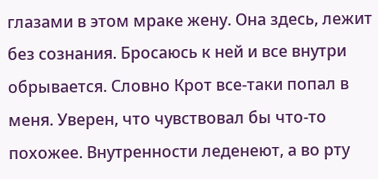глазами в этом мраке жену. Она здесь, лежит без сознания. Бросаюсь к ней и все внутри обрывается. Словно Крот все-таки попал в меня. Уверен, что чувствовал бы что-то похожее. Внутренности леденеют, а во рту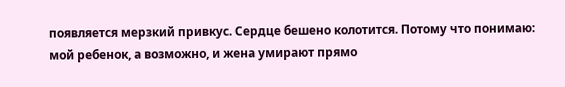появляется мерзкий привкус. Сердце бешено колотится. Потому что понимаю: мой ребенок, а возможно, и жена умирают прямо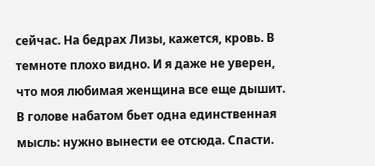сейчас. На бедрах Лизы, кажется, кровь. В темноте плохо видно. И я даже не уверен, что моя любимая женщина все еще дышит. В голове набатом бьет одна единственная мысль: нужно вынести ее отсюда. Спасти.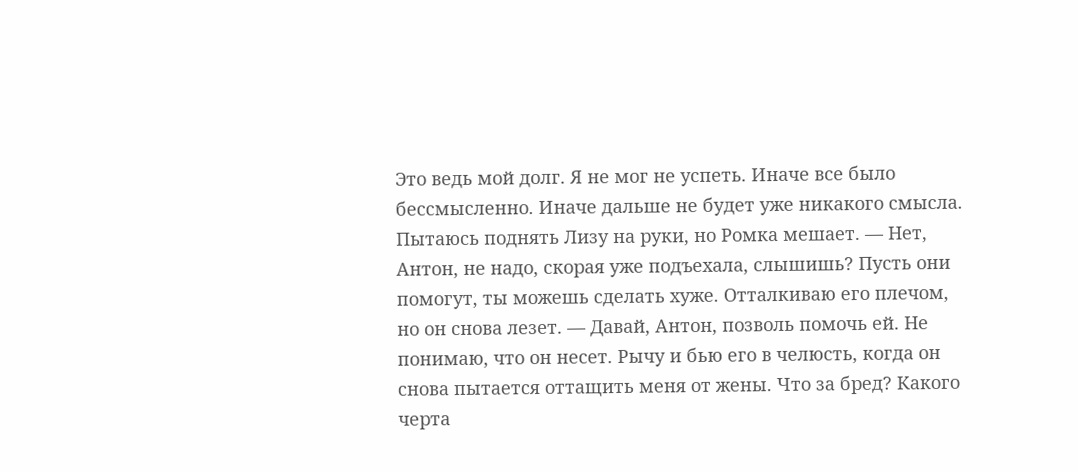Это ведь мой долг. Я не мог не успеть. Иначе все было бессмысленно. Иначе дальше не будет уже никакого смысла. Пытаюсь поднять Лизу на руки, но Ромка мешает. — Нет, Антон, не надо, скорая уже подъехала, слышишь? Пусть они помогут, ты можешь сделать хуже. Отталкиваю его плечом, но он снова лезет. — Давай, Антон, позволь помочь ей. Не понимаю, что он несет. Рычу и бью его в челюсть, когда он снова пытается оттащить меня от жены. Что за бред? Какого черта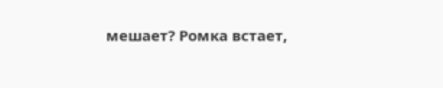мешает? Ромка встает,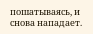пошатываясь, и снова нападает.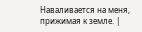Наваливается на меня, прижимая к земле. |